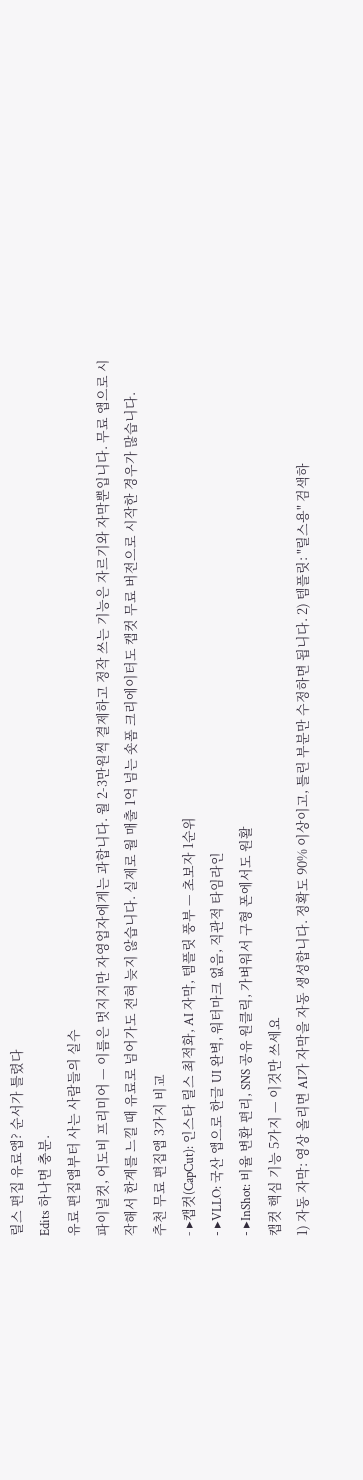릴스 편집 유료앱? 순서가 틀렸다
Edits 하나면 충분.
유료 편집앱부터 사는 사람들의 실수
파이널컷, 어도비 프리미어 — 이름은 멋지지만 자영업자에게는 과합니다. 월 2-3만원씩 결제하고 정작 쓰는 기능은 자르기와 자막뿐입니다. 무료 앱으로 시작해서 한계를 느낄 때 유료로 넘어가도 전혀 늦지 않습니다. 실제로 월 매출 1억 넘는 숏폼 크리에이터도 캡컷 무료 버전으로 시작한 경우가 많습니다.
추천 무료 편집앱 3가지 비교
- ▸캡컷(CapCut): 인스타 릴스 최적화, AI 자막, 템플릿 풍부 — 초보자 1순위
- ▸VLLO: 국산 앱으로 한글 UI 완벽, 워터마크 없음, 직관적 타임라인
- ▸InShot: 비율 변환 편리, SNS 공유 원클릭, 가벼워서 구형 폰에서도 원활
캡컷 핵심 기능 5가지 — 이것만 쓰세요
1) 자동 자막: 영상 올리면 AI가 자막을 자동 생성합니다. 정확도 90% 이상이고, 틀린 부분만 수정하면 됩니다. 2) 템플릿: "릴스용" 검색하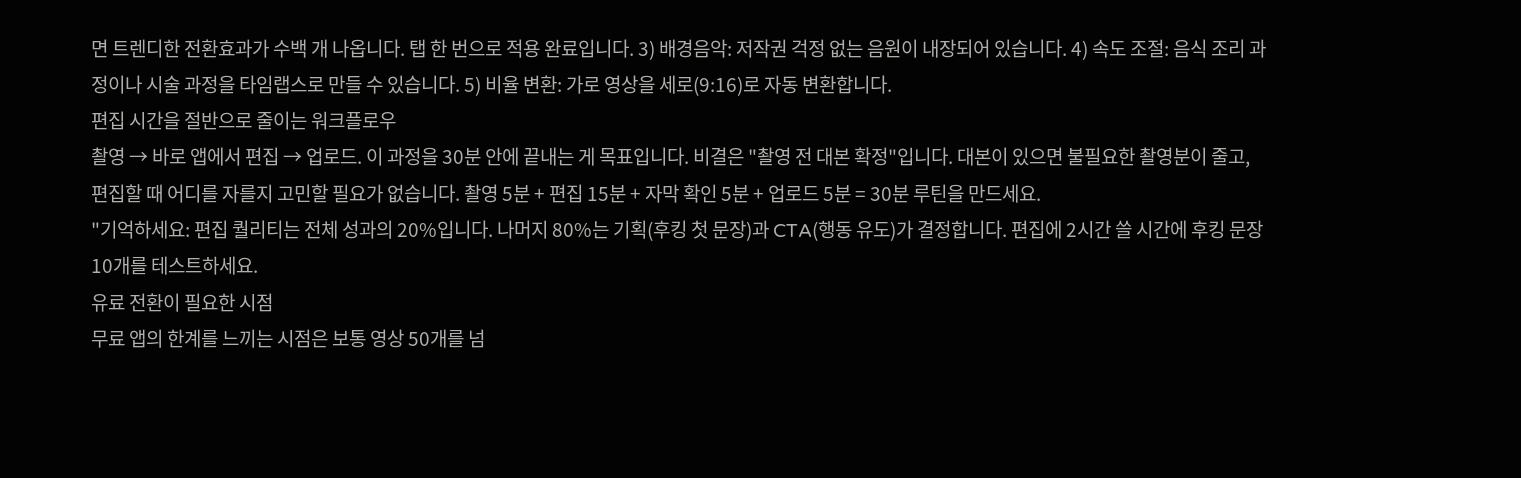면 트렌디한 전환효과가 수백 개 나옵니다. 탭 한 번으로 적용 완료입니다. 3) 배경음악: 저작권 걱정 없는 음원이 내장되어 있습니다. 4) 속도 조절: 음식 조리 과정이나 시술 과정을 타임랩스로 만들 수 있습니다. 5) 비율 변환: 가로 영상을 세로(9:16)로 자동 변환합니다.
편집 시간을 절반으로 줄이는 워크플로우
촬영 → 바로 앱에서 편집 → 업로드. 이 과정을 30분 안에 끝내는 게 목표입니다. 비결은 "촬영 전 대본 확정"입니다. 대본이 있으면 불필요한 촬영분이 줄고, 편집할 때 어디를 자를지 고민할 필요가 없습니다. 촬영 5분 + 편집 15분 + 자막 확인 5분 + 업로드 5분 = 30분 루틴을 만드세요.
"기억하세요: 편집 퀄리티는 전체 성과의 20%입니다. 나머지 80%는 기획(후킹 첫 문장)과 CTA(행동 유도)가 결정합니다. 편집에 2시간 쓸 시간에 후킹 문장 10개를 테스트하세요.
유료 전환이 필요한 시점
무료 앱의 한계를 느끼는 시점은 보통 영상 50개를 넘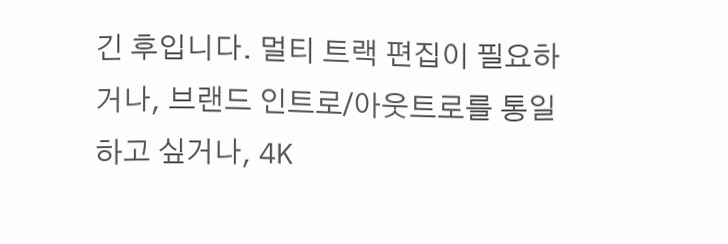긴 후입니다. 멀티 트랙 편집이 필요하거나, 브랜드 인트로/아웃트로를 통일하고 싶거나, 4K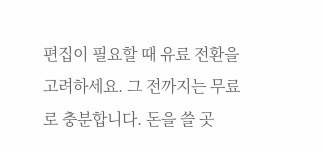편집이 필요할 때 유료 전환을 고려하세요. 그 전까지는 무료로 충분합니다. 돈을 쓸 곳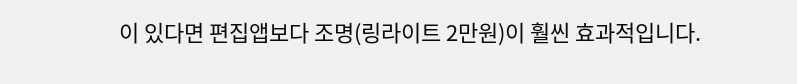이 있다면 편집앱보다 조명(링라이트 2만원)이 훨씬 효과적입니다.